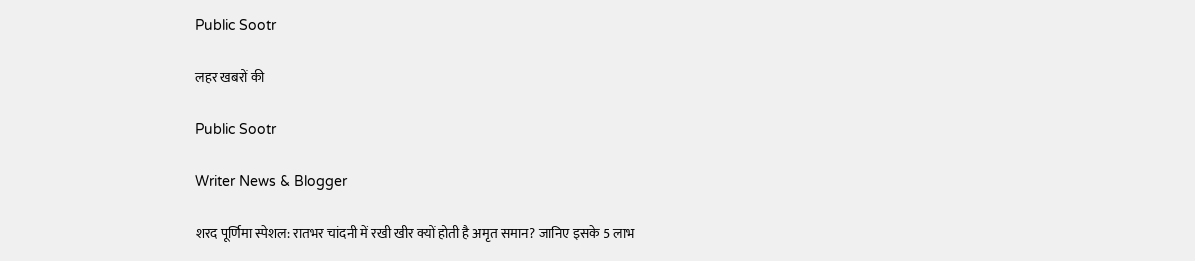Public Sootr

लहर खबरों की

Public Sootr

Writer News & Blogger

शरद पूर्णिमा स्पेशल: रातभर चांदनी में रखी खीर क्यों होती है अमृत समान? जानिए इसके 5 लाभ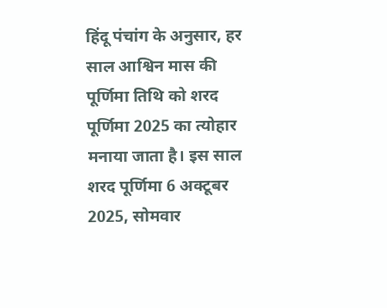हिंदू पंचांग के अनुसार, हर साल आश्विन मास की पूर्णिमा तिथि को शरद पूर्णिमा 2025 का त्योहार मनाया जाता है। इस साल शरद पूर्णिमा 6 अक्टूबर 2025, सोमवार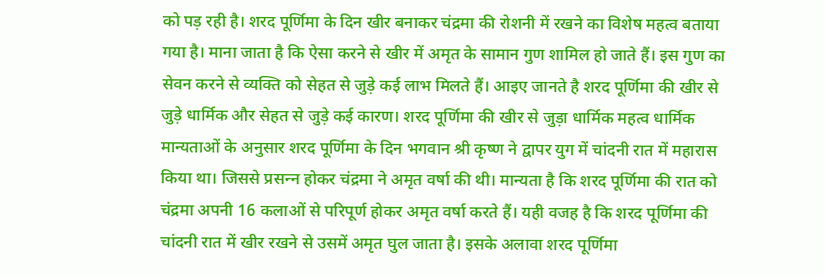को पड़ रही है। शरद पूर्णिमा के दिन खीर बनाकर चंद्रमा की रोशनी में रखने का विशेष महत्व बताया गया है। माना जाता है कि ऐसा करने से खीर में अमृत के सामान गुण शामिल हो जाते हैं। इस गुण का सेवन करने से व्यक्ति को सेहत से जुड़े कई लाभ मिलते हैं। आइए जानते है शरद पूर्णिमा की खीर से जुड़े धार्मिक और सेहत से जुड़े कई कारण। शरद पूर्णिमा की खीर से जुड़ा धार्मिक महत्व धार्मिक मान्यताओं के अनुसार शरद पूर्णिमा के दिन भगवान श्री कृष्ण ने द्वापर युग में चांदनी रात में महारास किया था। जिससे प्रसन्‍न होकर चंद्रमा ने अमृत वर्षा की थी। मान्‍यता है कि शरद पूर्णिमा की रात को चंद्रमा अपनी 16 कलाओं से परिपूर्ण होकर अमृत वर्षा करते हैं। यही वजह है कि शरद पूर्णिमा की चांदनी रात में खीर रखने से उसमें अमृत घुल जाता है। इसके अलावा शरद पूर्णिमा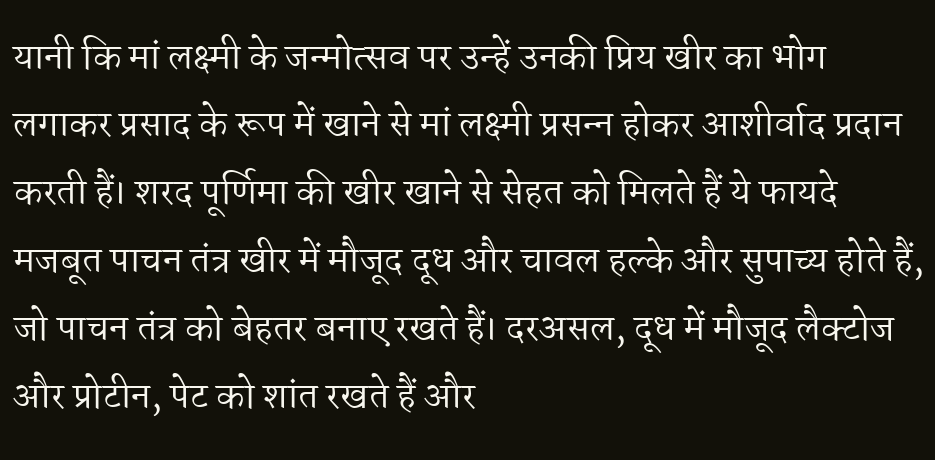यानी कि मां लक्ष्‍मी के जन्‍मोत्‍सव पर उन्हें उनकी प्रिय खीर का भोग लगाकर प्रसाद के रूप में खाने से मां लक्ष्‍मी प्रसन्‍न होकर आशीर्वाद प्रदान करती हैं। शरद पूर्णिमा की खीर खाने से सेहत को मिलते हैं ये फायदे मजबूत पाचन तंत्र खीर में मौजूद दूध और चावल हल्के और सुपाच्य होते हैं, जो पाचन तंत्र को बेहतर बनाए रखते हैं। दरअसल, दूध में मौजूद लैक्टोज और प्रोटीन, पेट को शांत रखते हैं और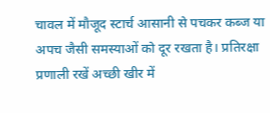चावल में मौजूद स्टार्च आसानी से पचकर कब्ज या अपच जैसी समस्याओं को दूर रखता है। प्रतिरक्षा प्रणाली रखें अच्छी खीर में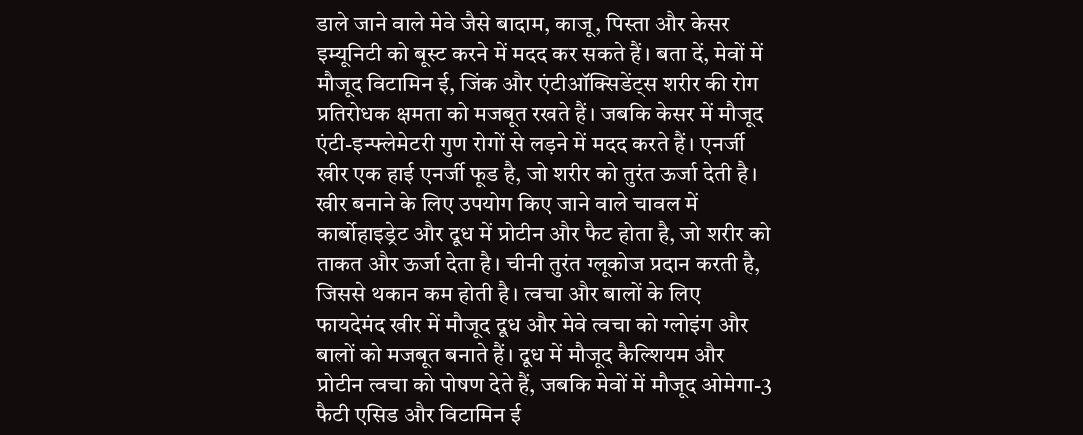डाले जाने वाले मेवे जैसे बादाम, काजू, पिस्ता और केसर इम्यूनिटी को बूस्ट करने में मदद कर सकते हैं। बता दें, मेवों में मौजूद विटामिन ई, जिंक और एंटीऑक्सिडेंट्स शरीर की रोग प्रतिरोधक क्षमता को मजबूत रखते हैं। जबकि केसर में मौजूद एंटी-इन्फ्लेमेटरी गुण रोगों से लड़ने में मदद करते हैं। एनर्जी खीर एक हाई एनर्जी फूड है, जो शरीर को तुरंत ऊर्जा देती है। खीर बनाने के लिए उपयोग किए जाने वाले चावल में कार्बोहाइड्रेट और दूध में प्रोटीन और फैट होता है, जो शरीर को ताकत और ऊर्जा देता है। चीनी तुरंत ग्लूकोज प्रदान करती है, जिससे थकान कम होती है। त्वचा और बालों के लिए फायदेमंद खीर में मौजूद दूध और मेवे त्वचा को ग्लोइंग और बालों को मजबूत बनाते हैं। दूध में मौजूद कैल्शियम और प्रोटीन त्वचा को पोषण देते हैं, जबकि मेवों में मौजूद ओमेगा-3 फैटी एसिड और विटामिन ई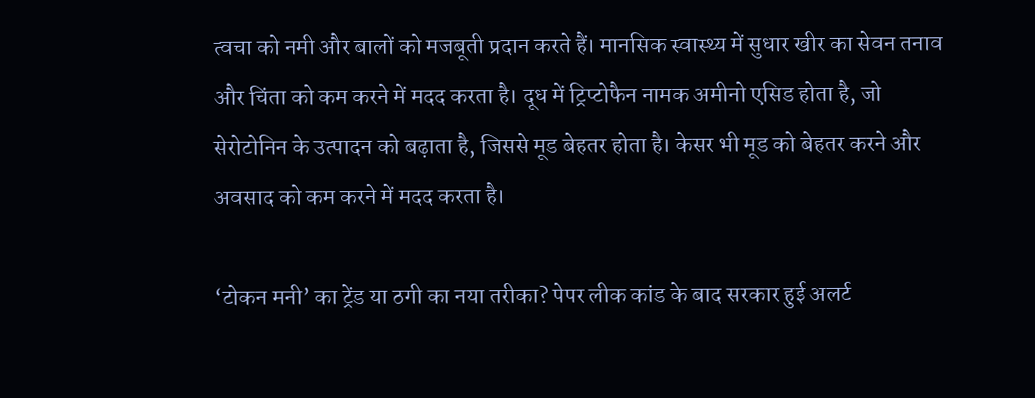त्वचा को नमी और बालों को मजबूती प्रदान करते हैं। मानसिक स्वास्थ्य में सुधार खीर का सेवन तनाव और चिंता को कम करने में मदद करता है। दूध में ट्रिप्टोफैन नामक अमीनो एसिड होता है, जो सेरोटोनिन के उत्पादन को बढ़ाता है, जिससे मूड बेहतर होता है। केसर भी मूड को बेहतर करने और अवसाद को कम करने में मदद करता है।

‘टोकन मनी’ का ट्रेंड या ठगी का नया तरीका? पेपर लीक कांड के बाद सरकार हुई अलर्ट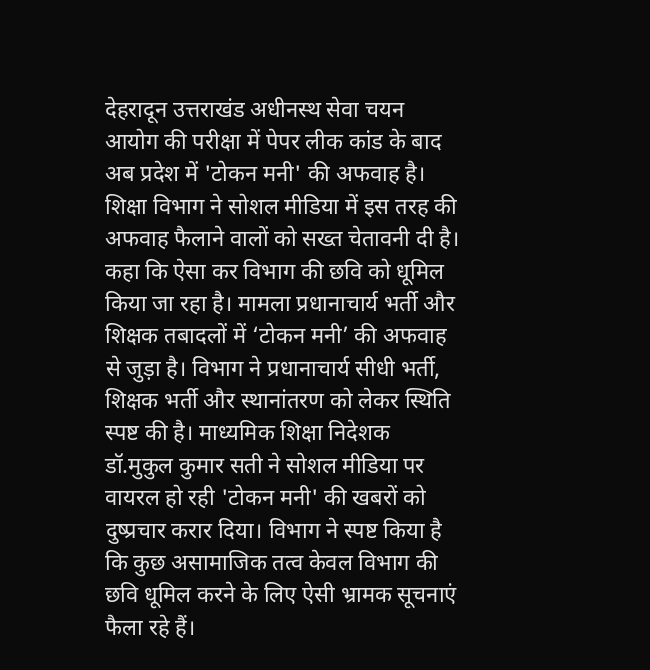देहरादून उत्तराखंड अधीनस्थ सेवा चयन आयोग की परीक्षा में पेपर लीक कांड के बाद अब प्रदेश में 'टोकन मनी' की अफवाह है। शिक्षा विभाग ने सोशल मीडिया में इस तरह की अफवाह फैलाने वालों को सख्त चेतावनी दी है। कहा कि ऐसा कर विभाग की छवि को धूमिल किया जा रहा है। मामला प्रधानाचार्य भर्ती और शिक्षक तबादलों में ‘टोकन मनी’ की अफवाह से जुड़ा है। विभाग ने प्रधानाचार्य सीधी भर्ती, शिक्षक भर्ती और स्थानांतरण को लेकर स्थिति स्पष्ट की है। माध्यमिक शिक्षा निदेशक डॉ.मुकुल कुमार सती ने सोशल मीडिया पर वायरल हो रही 'टोकन मनी' की खबरों को दुष्प्रचार करार दिया। विभाग ने स्पष्ट किया है कि कुछ असामाजिक तत्व केवल विभाग की छवि धूमिल करने के लिए ऐसी भ्रामक सूचनाएं फैला रहे हैं।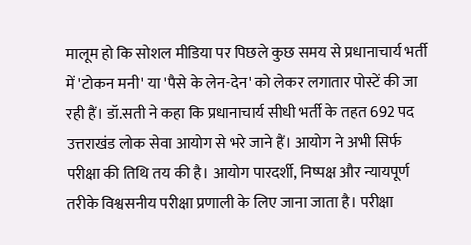मालूम हो कि सोशल मीडिया पर पिछले कुछ समय से प्रधानाचार्य भर्ती में 'टोकन मनी' या 'पैसे के लेन-देन' को लेकर लगातार पोस्टें की जा रही हैं। डॉ.सती ने कहा कि प्रधानाचार्य सीधी भर्ती के तहत 692 पद उत्तराखंड लोक सेवा आयोग से भरे जाने हैं। आयोग ने अभी सिर्फ परीक्षा की तिथि तय की है। आयोग पारदर्शी, निष्पक्ष और न्यायपूर्ण तरीके विश्वसनीय परीक्षा प्रणाली के लिए जाना जाता है। परीक्षा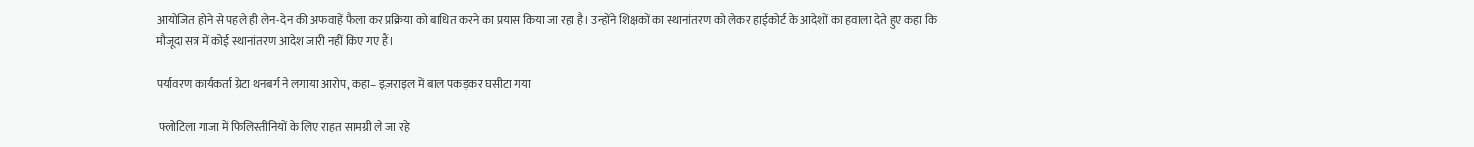आयोजित होने से पहले ही लेन-देन की अफवाहें फैला कर प्रक्रिया को बाधित करने का प्रयास किया जा रहा है। उन्होंने शिक्षकों का स्थानांतरण को लेकर हाईकोर्ट के आदेशों का हवाला देते हुए कहा कि मौजूदा सत्र में कोई स्थानांतरण आदेश जारी नहीं किए गए हैं।

पर्यावरण कार्यकर्ता ग्रेटा थनबर्ग ने लगाया आरोप, कहा– इज़राइल में बाल पकड़कर घसीटा गया

 फ्लोटिला गाजा में फिलिस्तीनियों के लिए राहत सामग्री ले जा रहे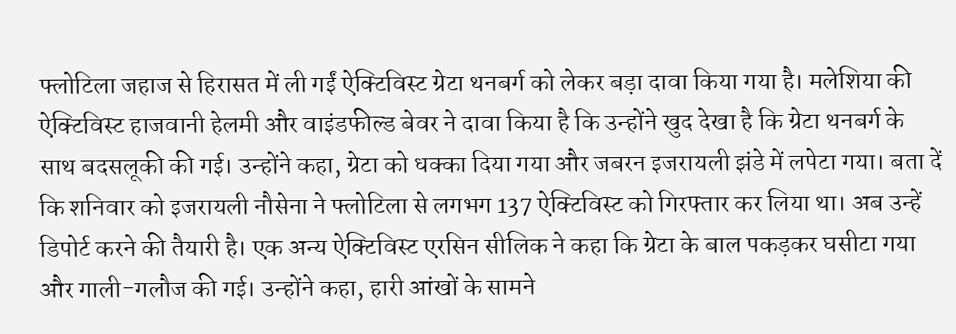फ्लोटिला जहाज से हिरासत में ली गईं ऐक्टिविस्ट ग्रेटा थनबर्ग को लेकर बड़ा दावा किया गया है। मलेशिया की ऐक्टिविस्ट हाजवानी हेलमी और वाइंडफील्ड बेवर ने दावा किया है कि उन्होंने खुद देखा है कि ग्रेटा थनबर्ग के साथ बदसलूकी की गई। उन्होंने कहा, ग्रेटा को धक्का दिया गया और जबरन इजरायली झंडे में लपेटा गया। बता दें कि शनिवार को इजरायली नौसेना ने फ्लोटिला से लगभग 137 ऐक्टिविस्ट को गिरफ्तार कर लिया था। अब उन्हें डिपोर्ट करने की तैयारी है। एक अन्य ऐक्टिविस्ट एरसिन सीलिक ने कहा कि ग्रेटा के बाल पकड़कर घसीटा गया और गाली-गलौज की गई। उन्होंने कहा, हारी आंखों के सामने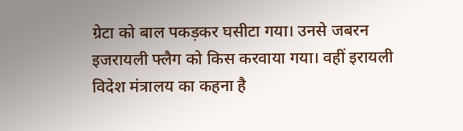ग्रेटा को बाल पकड़कर घसीटा गया। उनसे जबरन इजरायली फ्लैग को किस करवाया गया। वहीं इरायली विदेश मंत्रालय का कहना है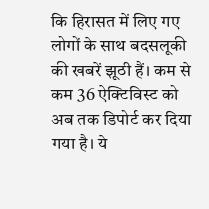कि हिरासत में लिए गए लोगों के साथ बदसलूकी की खबरें झूठी हैं। कम से कम 36 ऐक्टिविस्ट को अब तक डिपोर्ट कर दिया गया है। ये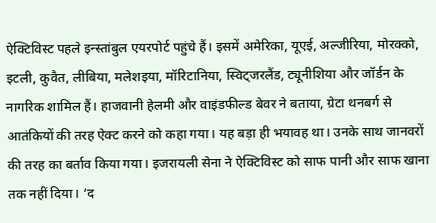ऐक्टिविस्ट पहले इन्स्तांबुल एयरपोर्ट पहुंचे हैं। इसमें अमेरिका, यूएई, अल्जीरिया, मोरक्को, इटली, कुवैत, लीबिया, मलेशइया, मॉरिटानिया, स्विट्जरलैंड, ट्यूनीशिया और जॉर्डन के नागरिक शामिल हैं। हाजवानी हेलमी और वाइंडफील्ड बेवर ने बताया, ग्रेटा थनबर्ग से आतंकियों की तरह ऐक्ट करने को कहा गया। यह बड़ा ही भयावह था। उनके साथ जानवरों की तरह का बर्ताव किया गया। इजरायली सेना ने ऐक्टिविस्ट को साफ पानी और साफ खाना तक नहीं दिया। ‘द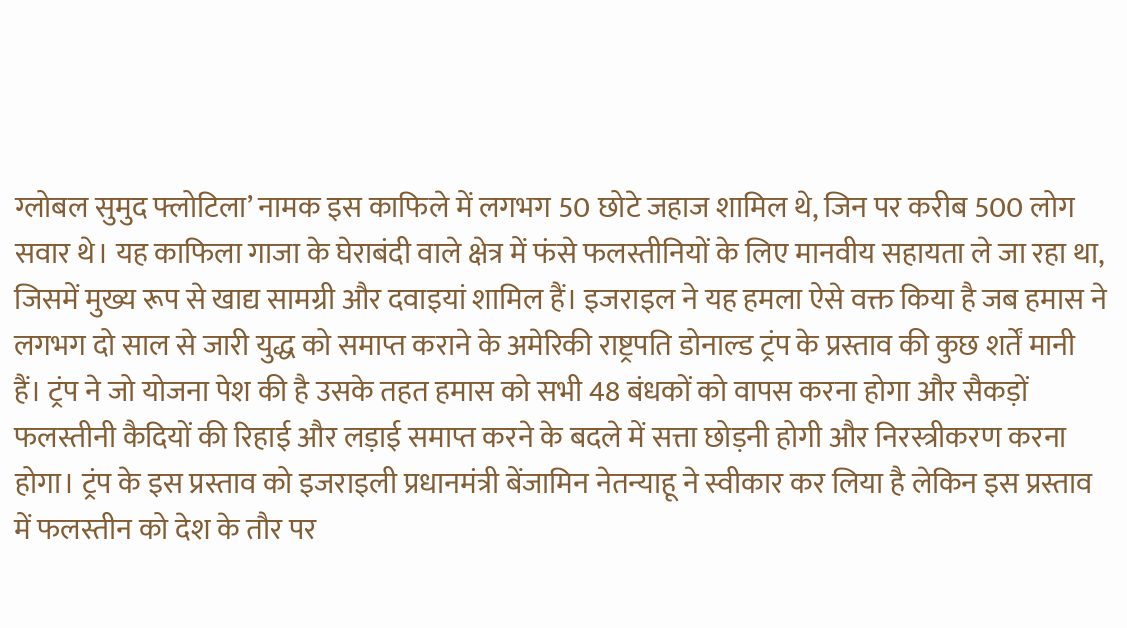ग्लोबल सुमुद फ्लोटिला’ नामक इस काफिले में लगभग 50 छोटे जहाज शामिल थे, जिन पर करीब 500 लोग सवार थे। यह काफिला गाजा के घेराबंदी वाले क्षेत्र में फंसे फलस्तीनियों के लिए मानवीय सहायता ले जा रहा था, जिसमें मुख्य रूप से खाद्य सामग्री और दवाइयां शामिल हैं। इजराइल ने यह हमला ऐसे वक्त किया है जब हमास ने लगभग दो साल से जारी युद्ध को समाप्त कराने के अमेरिकी राष्ट्रपति डोनाल्ड ट्रंप के प्रस्ताव की कुछ शर्तें मानी हैं। ट्रंप ने जो योजना पेश की है उसके तहत हमास को सभी 48 बंधकों को वापस करना होगा और सैकड़ों फलस्तीनी कैदियों की रिहाई और लड़ाई समाप्त करने के बदले में सत्ता छोड़नी होगी और निरस्त्रीकरण करना होगा। ट्रंप के इस प्रस्ताव को इजराइली प्रधानमंत्री बेंजामिन नेतन्याहू ने स्वीकार कर लिया है लेकिन इस प्रस्ताव में फलस्तीन को देश के तौर पर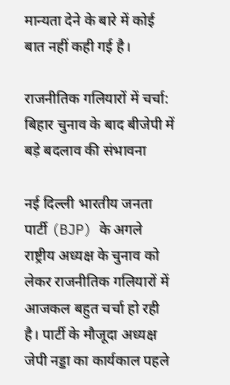मान्यता देने के बारे में कोई बात नहीं कही गई है।

राजनीतिक गलियारों में चर्चा: बिहार चुनाव के बाद बीजेपी में बड़े बदलाव की संभावना

नई दिल्ली भारतीय जनता पार्टी (BJP) के अगले राष्ट्रीय अध्यक्ष के चुनाव को लेकर राजनीतिक गलियारों में आजकल बहुत चर्चा हो रही है। पार्टी के मौजूदा अध्यक्ष जेपी नड्डा का कार्यकाल पहले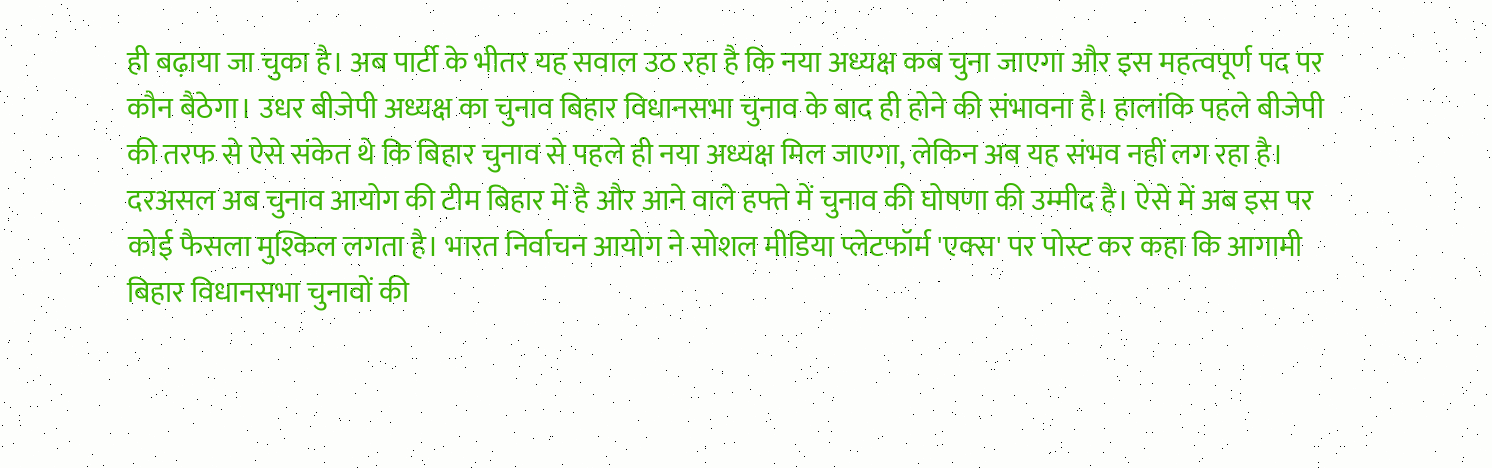ही बढ़ाया जा चुका है। अब पार्टी के भीतर यह सवाल उठ रहा है कि नया अध्यक्ष कब चुना जाएगा और इस महत्वपूर्ण पद पर कौन बैठेगा। उधर बीजेपी अध्यक्ष का चुनाव बिहार विधानसभा चुनाव के बाद ही होने की संभावना है। हालांकि पहले बीजेपी की तरफ से ऐसे संकेत थे कि बिहार चुनाव से पहले ही नया अध्यक्ष मिल जाएगा, लेकिन अब यह संभव नहीं लग रहा है। दरअसल अब चुनाव आयोग की टीम बिहार में है और आने वाले हफ्ते में चुनाव की घोषणा की उम्मीद है। ऐसे में अब इस पर कोई फैसला मुश्किल लगता है। भारत निर्वाचन आयोग ने सोशल मीडिया प्लेटफॉर्म 'एक्स' पर पोस्ट कर कहा कि आगामी बिहार विधानसभा चुनावों की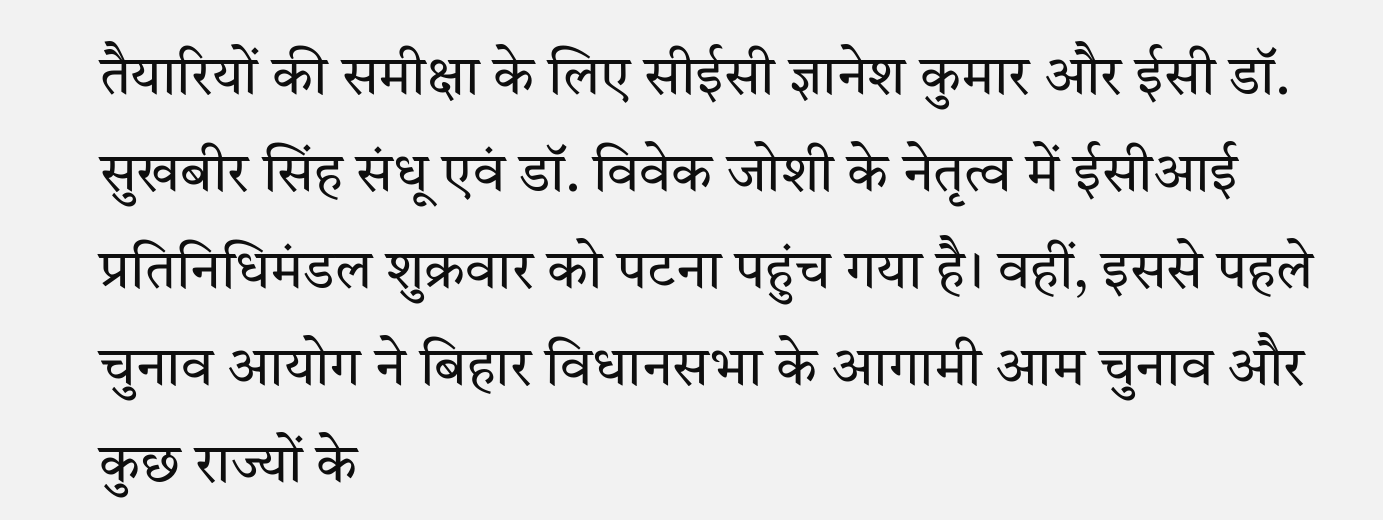तैयारियों की समीक्षा के लिए सीईसी ज्ञानेश कुमार और ईसी डॉ. सुखबीर सिंह संधू एवं डॉ. विवेक जोशी के नेतृत्व में ईसीआई प्रतिनिधिमंडल शुक्रवार को पटना पहुंच गया है। वहीं, इससे पहले चुनाव आयोग ने बिहार विधानसभा के आगामी आम चुनाव और कुछ राज्यों के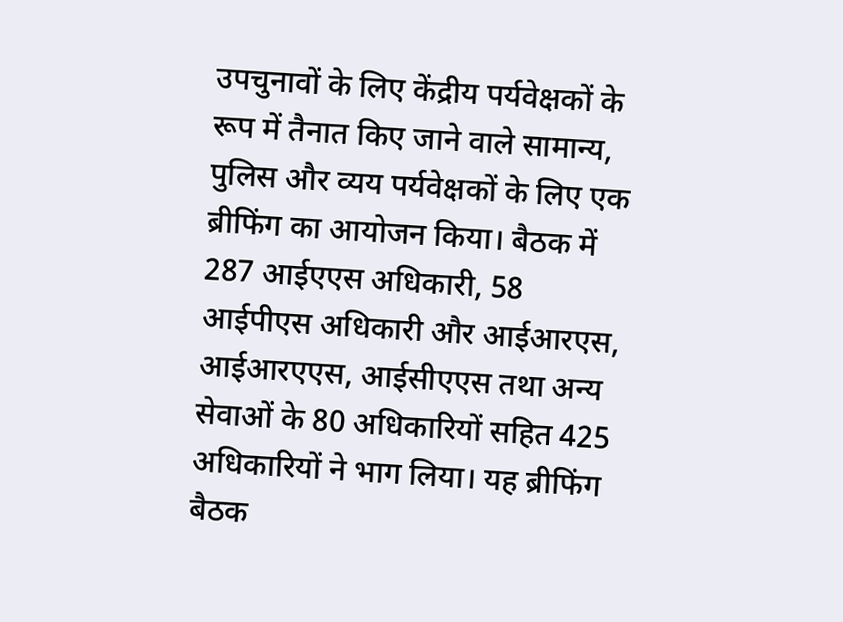उपचुनावों के लिए केंद्रीय पर्यवेक्षकों के रूप में तैनात किए जाने वाले सामान्य, पुलिस और व्यय पर्यवेक्षकों के लिए एक ब्रीफिंग का आयोजन किया। बैठक में 287 आईएएस अधिकारी, 58 आईपीएस अधिकारी और आईआरएस, आईआरएएस, आईसीएएस तथा अन्य सेवाओं के 80 अधिकारियों सहित 425 अधिकारियों ने भाग लिया। यह ब्रीफिंग बैठक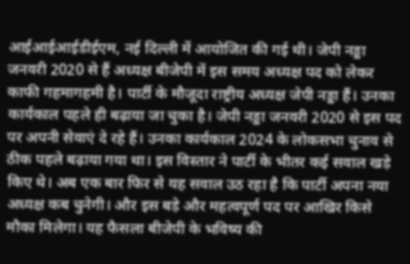आईआईआईडीईएम, नई दिल्ली में आयोजित की गई थी। जेपी नड्डा जनवरी 2020 से हैं अध्यक्ष बीजेपी में इस समय अध्यक्ष पद को लेकर काफी गहमागहमी है। पार्टी के मौजूदा राष्ट्रीय अध्यक्ष जेपी नड्डा हैं। उनका कार्यकाल पहले ही बढ़ाया जा चुका है। जेपी नड्डा जनवरी 2020 से इस पद पर अपनी सेवाएं दे रहे हैं। उनका कार्यकाल 2024 के लोकसभा चुनाव से ठीक पहले बढ़ाया गया था। इस विस्तार ने पार्टी के भीतर कई सवाल खड़े किए थे। अब एक बार फिर से यह सवाल उठ रहा है कि पार्टी अपना नया अध्यक्ष कब चुनेगी। और इस बड़े और महत्वपूर्ण पद पर आखिर किसे मौका मिलेगा। यह फैसला बीजेपी के भविष्य की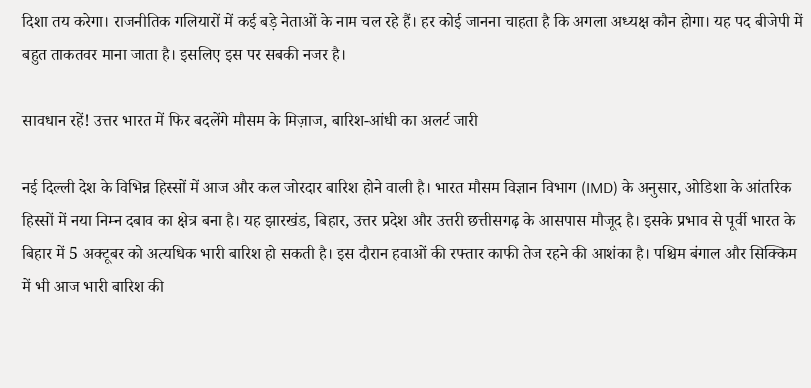दिशा तय करेगा। राजनीतिक गलियारों में कई बड़े नेताओं के नाम चल रहे हैं। हर कोई जानना चाहता है कि अगला अध्यक्ष कौन होगा। यह पद बीजेपी में बहुत ताकतवर माना जाता है। इसलिए इस पर सबकी नजर है।

सावधान रहें! उत्तर भारत में फिर बदलेंगे मौसम के मिज़ाज, बारिश-आंधी का अलर्ट जारी

नई दिल्ली देश के विभिन्न हिस्सों में आज और कल जोरदार बारिश होने वाली है। भारत मौसम विज्ञान विभाग (IMD) के अनुसार, ओडिशा के आंतरिक हिस्सों में नया निम्न दबाव का क्षेत्र बना है। यह झारखंड, बिहार, उत्तर प्रदेश और उत्तरी छत्तीसगढ़ के आसपास मौजूद है। इसके प्रभाव से पूर्वी भारत के बिहार में 5 अक्टूबर को अत्यधिक भारी बारिश हो सकती है। इस दौरान हवाओं की रफ्तार काफी तेज रहने की आशंका है। पश्चिम बंगाल और सिक्किम में भी आज भारी बारिश की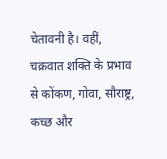चेतावनी है। वहीं, चक्रवात शक्ति के प्रभाव से कोंकण, गोवा, सौराष्ट्र, कच्छ और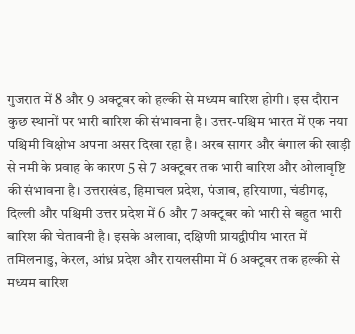गुजरात में 8 और 9 अक्टूबर को हल्की से मध्यम बारिश होगी। इस दौरान कुछ स्थानों पर भारी बारिश की संभावना है। उत्तर-पश्चिम भारत में एक नया पश्चिमी विक्षोभ अपना असर दिखा रहा है। अरब सागर और बंगाल की खाड़ी से नमी के प्रवाह के कारण 5 से 7 अक्टूबर तक भारी बारिश और ओलावृष्टि की संभावना है। उत्तराखंड, हिमाचल प्रदेश, पंजाब, हरियाणा, चंडीगढ़, दिल्ली और पश्चिमी उत्तर प्रदेश में 6 और 7 अक्टूबर को भारी से बहुत भारी बारिश की चेतावनी है। इसके अलावा, दक्षिणी प्रायद्वीपीय भारत में तमिलनाडु, केरल, आंध्र प्रदेश और रायलसीमा में 6 अक्टूबर तक हल्की से मध्यम बारिश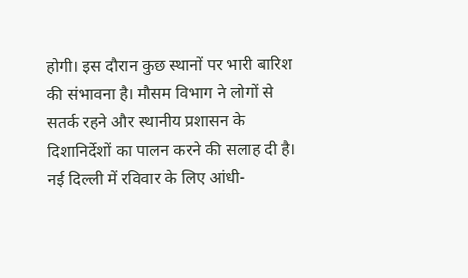होगी। इस दौरान कुछ स्थानों पर भारी बारिश की संभावना है। मौसम विभाग ने लोगों से सतर्क रहने और स्थानीय प्रशासन के दिशानिर्देशों का पालन करने की सलाह दी है। नई दिल्ली में रविवार के लिए आंधी-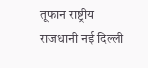तूफान राष्ट्रीय राजधानी नई दिल्ली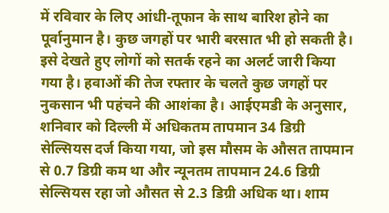में रविवार के लिए आंधी-तूफान के साथ बारिश होने का पूर्वानुमान है। कुछ जगहों पर भारी बरसात भी हो सकती है। इसे देखते हुए लोगों को सतर्क रहने का अलर्ट जारी किया गया है। हवाओं की तेज रफ्तार के चलते कुछ जगहों पर नुकसान भी पहंचने की आशंका है। आईएमडी के अनुसार, शनिवार को दिल्ली में अधिकतम तापमान 34 डिग्री सेल्सियस दर्ज किया गया, जो इस मौसम के औसत तापमान से 0.7 डिग्री कम था और न्यूनतम तापमान 24.6 डिग्री सेल्सियस रहा जो औसत से 2.3 डिग्री अधिक था। शाम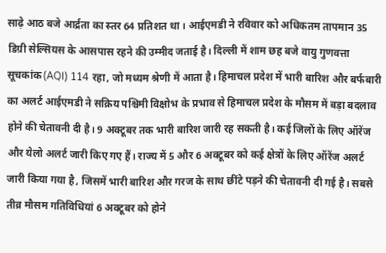साढ़े आठ बजे आर्द्रता का स्तर 64 प्रतिशत था। आईएमडी ने रविवार को अधिकतम तापमान 35 डिग्री सेल्सियस के आसपास रहने की उम्मीद जताई है। दिल्ली में शाम छह बजे वायु गुणवत्ता सूचकांक (AQI) 114 रहा, जो मध्यम श्रेणी में आता है। हिमाचल प्रदेश में भारी बारिश और बर्फबारी का अलर्ट आईएमडी ने सक्रिय पश्चिमी विक्षोभ के प्रभाव से हिमाचल प्रदेश के मौसम में बड़ा बदलाव होने की चेतावनी दी है। 9 अक्टूबर तक भारी बारिश जारी रह सकती है। कई जिलों के लिए ऑरेंज और येलो अलर्ट जारी किए गए हैं। राज्य में 5 और 6 अक्टूबर को कई क्षेत्रों के लिए ऑरेंज अलर्ट जारी किया गया है, जिसमें भारी बारिश और गरज के साथ छींटे पड़ने की चेतावनी दी गई है। सबसे तीव्र मौसम गतिविधियां 6 अक्टूबर को होने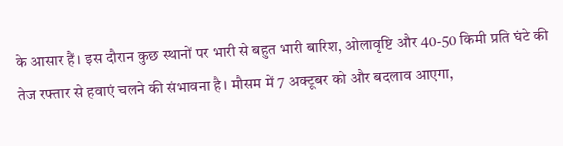के आसार हैं। इस दौरान कुछ स्थानों पर भारी से बहुत भारी बारिश, ओलावृष्टि और 40-50 किमी प्रति घंटे की तेज रफ्तार से हवाएं चलने की संभावना है। मौसम में 7 अक्टूबर को और बदलाव आएगा,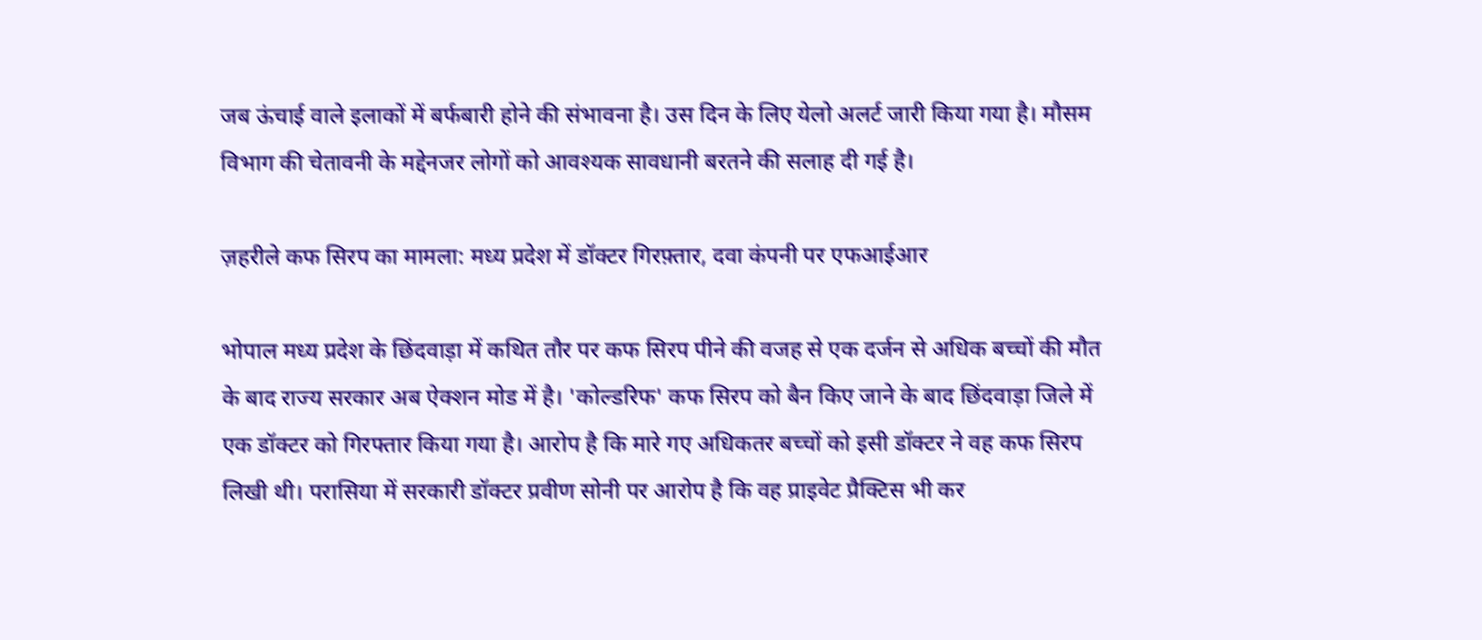जब ऊंचाई वाले इलाकों में बर्फबारी होने की संभावना है। उस दिन के लिए येलो अलर्ट जारी किया गया है। मौसम विभाग की चेतावनी के मद्देनजर लोगों को आवश्यक सावधानी बरतने की सलाह दी गई है।

ज़हरीले कफ सिरप का मामला: मध्य प्रदेश में डॉक्टर गिरफ़्तार, दवा कंपनी पर एफआईआर

भोपाल मध्य प्रदेश के छिंदवाड़ा में कथित तौर पर कफ सिरप पीने की वजह से एक दर्जन से अधिक बच्चों की मौत के बाद राज्य सरकार अब ऐक्शन मोड में है। 'कोल्डरिफ' कफ सिरप को बैन किए जाने के बाद छिंदवाड़ा जिले में एक डॉक्टर को गिरफ्तार किया गया है। आरोप है कि मारे गए अधिकतर बच्चों को इसी डॉक्टर ने वह कफ सिरप लिखी थी। परासिया में सरकारी डॉक्टर प्रवीण सोनी पर आरोप है कि वह प्राइवेट प्रैक्टिस भी कर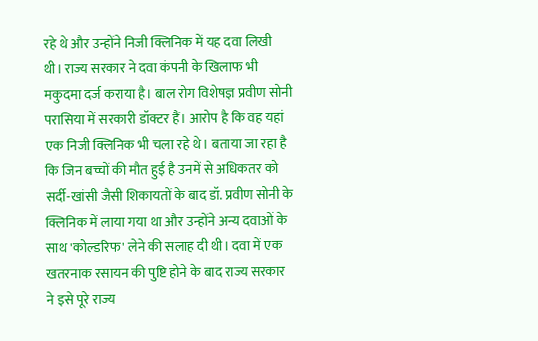रहे थे और उन्होंने निजी क्लिनिक में यह दवा लिखी थी। राज्य सरकार ने दवा कंपनी के खिलाफ भी मकुदमा दर्ज कराया है। बाल रोग विशेषज्ञ प्रवीण सोनी परासिया में सरकारी डॉक्टर हैं। आरोप है कि वह यहां एक निजी क्लिनिक भी चला रहे थे। बताया जा रहा है कि जिन बच्चों की मौत हुई है उनमें से अधिकतर को सर्दी-खांसी जैसी शिकायतों के बाद डॉ. प्रवीण सोनी के क्लिनिक में लाया गया था और उन्होंने अन्य दवाओं के साथ 'कोल्डरिफ' लेने की सलाह दी थी। दवा में एक खतरनाक रसायन की पुष्टि होने के बाद राज्य सरकार ने इसे पूरे राज्य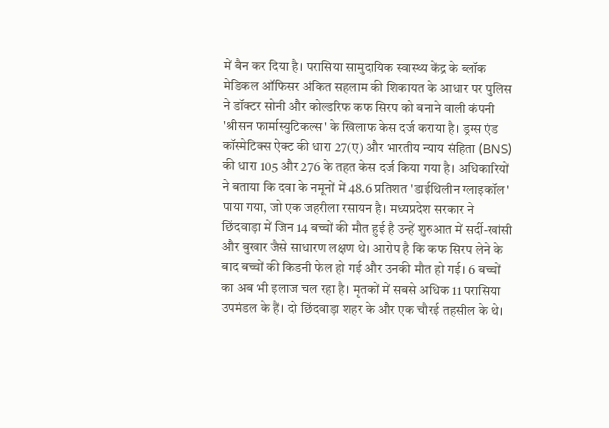में बैन कर दिया है। परासिया सामुदायिक स्वास्थ्य केंद्र के ब्लॉक मेडिकल ऑफिसर अंकित सहलाम की शिकायत के आधार पर पुलिस ने डॉक्टर सोनी और कोल्डरिफ कफ सिरप को बनाने वाली कंपनी 'श्रीसन फार्मास्युटिकल्स' के खिलाफ केस दर्ज कराया है। ड्रग्स एंड कॉस्मेटिक्स ऐक्ट की धारा 27(ए) और भारतीय न्याय संहिता (BNS) की धारा 105 और 276 के तहत केस दर्ज किया गया है। अधिकारियों ने बताया कि दवा के नमूनों में 48.6 प्रतिशत 'डाईथिलीन ग्लाइकॉल' पाया गया, जो एक जहरीला रसायन है। मध्यप्रदेश सरकार ने छिंदवाड़ा में जिन 14 बच्चों की मौत हुई है उन्हें शुरुआत में सर्दी-खांसी और बुखार जैसे साधारण लक्षण थे। आरोप है कि कफ सिरप लेने के बाद बच्चों की किडनी फेल हो गई और उनकी मौत हो गई। 6 बच्चों का अब भी इलाज चल रहा है। मृतकों में सबसे अधिक 11 परासिया उपमंडल के हैं। दो छिंदवाड़ा शहर के और एक चौरई तहसील के थे।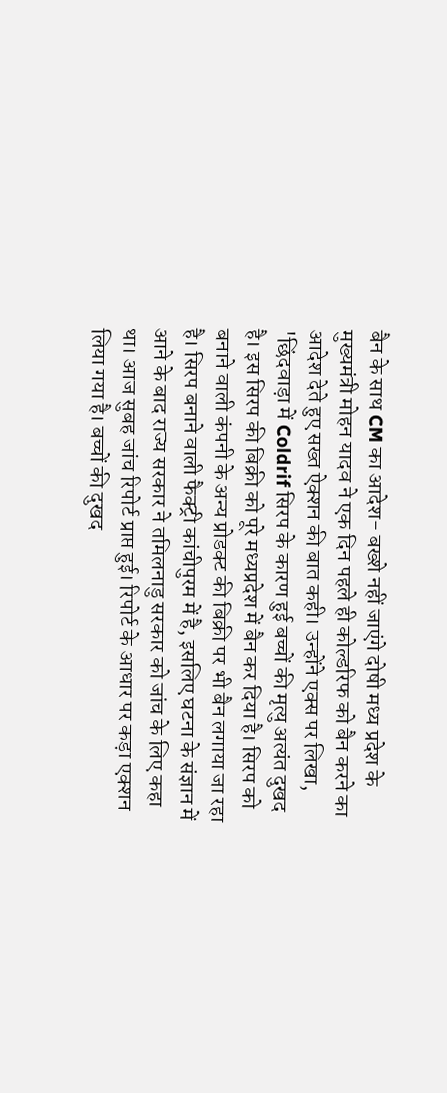बैन के साथ CM का आदेश- बख्शे नहीं जाएंगे दोषी मध्य प्रदेश के मुख्यमंत्री मोहन यादव ने एक दिन पहले ही कोल्डरिफ को बैन करने का आदेश देते हुए सख्त ऐक्शन की बात कही। उन्होंने एक्स पर लिखा, 'छिंदवाड़ा में Coldrif सिरप के कारण हुई बच्चों की मृत्यु अत्यंत दुखद है। इस सिरप की बिक्री को पूरे मध्यप्रदेश में बैन कर दिया है। सिरप को बनाने वाली कंपनी के अन्य प्रोडक्ट की बिक्री पर भी बैन लगाया जा रहा है। सिरप बनाने वाली फैक्ट्री कांचीपुरम में है, इसलिए घटना के संज्ञान में आने के बाद राज्य सरकार ने तमिलनाडु सरकार को जांच के लिए कहा था। आज सुबह जांच रिपोर्ट प्राप्त हुई। रिपोर्ट के आधार पर कड़ा एक्शन लिया गया है। बच्चों की दुखद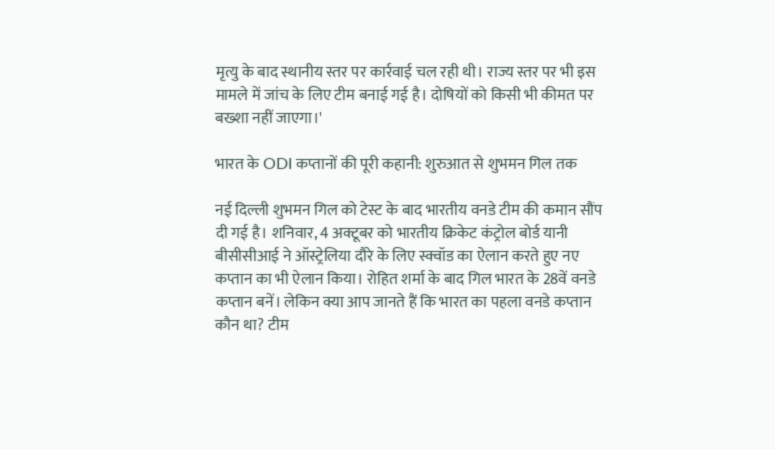मृत्यु के बाद स्थानीय स्तर पर कार्रवाई चल रही थी। राज्य स्तर पर भी इस मामले में जांच के लिए टीम बनाई गई है। दोषियों को किसी भी कीमत पर बख्शा नहीं जाएगा।'

भारत के ODI कप्तानों की पूरी कहानी: शुरुआत से शुभमन गिल तक

नई दिल्ली शुभमन गिल को टेस्ट के बाद भारतीय वनडे टीम की कमान सौंप दी गई है। शनिवार, 4 अक्टूबर को भारतीय क्रिकेट कंट्रोल बोर्ड यानी बीसीसीआई ने ऑस्ट्रेलिया दौरे के लिए स्क्वॉड का ऐलान करते हुए नए कप्तान का भी ऐलान किया। रोहित शर्मा के बाद गिल भारत के 28वें वनडे कप्तान बनें। लेकिन क्या आप जानते हैं कि भारत का पहला वनडे कप्तान कौन था? टीम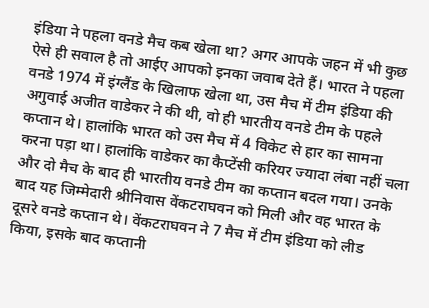इंडिया ने पहला वनडे मैच कब खेला था? अगर आपके जहन में भी कुछ ऐसे ही सवाल है तो आईए आपको इनका जवाब देते हैं। भारत ने पहला वनडे 1974 में इंग्लैंड के खिलाफ खेला था, उस मैच में टीम इंडिया की अगुवाई अजीत वाडेकर ने की थी, वो ही भारतीय वनडे टीम के पहले कप्तान थे। हालांकि भारत को उस मैच में 4 विकेट से हार का सामना करना पड़ा था। हालांकि वाडेकर का कैप्टेंसी करियर ज्यादा लंबा नहीं चला और दो मैच के बाद ही भारतीय वनडे टीम का कप्तान बदल गया। उनके बाद यह जिम्मेदारी श्रीनिवास वेंकटराघवन को मिली और वह भारत के दूसरे वनडे कप्तान थे। वेंकटराघवन ने 7 मैच में टीम इंडिया को लीड किया, इसके बाद कप्तानी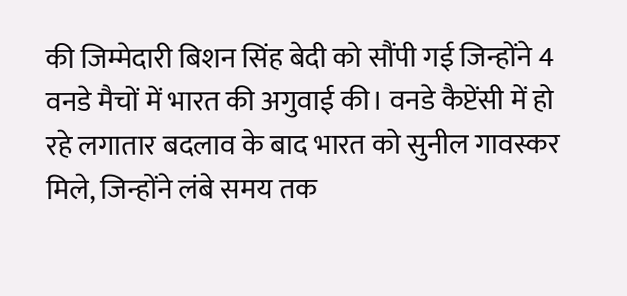की जिम्मेदारी बिशन सिंह बेदी को सौंपी गई जिन्होंने 4 वनडे मैचों में भारत की अगुवाई की। वनडे कैप्टेंसी में हो रहे लगातार बदलाव के बाद भारत को सुनील गावस्कर मिले, जिन्होंने लंबे समय तक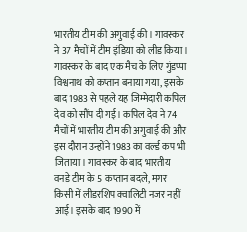भारतीय टीम की अगुवाई की। गावस्कर ने 37 मैचों में टीम इंडिया को लीड किया। गावस्कर के बाद एक मैच के लिए गुंडप्पा विश्वनाथ को कप्तान बनाया गया, इसके बाद 1983 से पहले यह जिम्मेदारी कपिल देव को सौंप दी गई। कपिल देव ने 74 मैचों में भारतीय टीम की अगुवाई की और इस दौरान उन्होंने 1983 का वर्ल्ड कप भी जिताया। गावस्कर के बाद भारतीय वनडे टीम के 5 कप्तान बदले, मगर किसी में लीडरशिप क्वालिटी नजर नहीं आई। इसके बाद 1990 में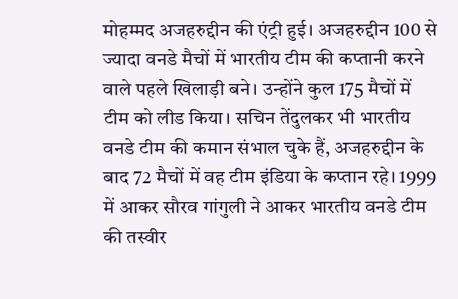मोहम्मद अजहरुद्दीन की एंट्री हुई। अजहरुद्दीन 100 से ज्यादा वनडे मैचों में भारतीय टीम की कप्तानी करने वाले पहले खिलाड़ी बने। उन्होंने कुल 175 मैचों में टीम को लीड किया। सचिन तेंदुलकर भी भारतीय वनडे टीम की कमान संभाल चुके हैं, अजहरुद्दीन के बाद 72 मैचों में वह टीम इंडिया के कप्तान रहे। 1999 में आकर सौरव गांगुली ने आकर भारतीय वनडे टीम की तस्वीर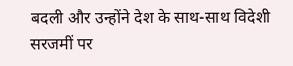बदली और उन्होंने देश के साथ-साथ विदेशी सरजमीं पर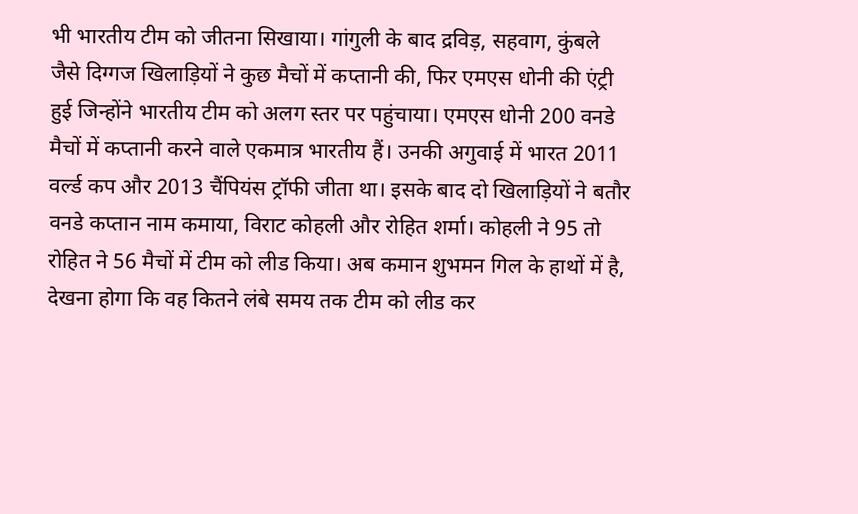भी भारतीय टीम को जीतना सिखाया। गांगुली के बाद द्रविड़, सहवाग, कुंबले जैसे दिग्गज खिलाड़ियों ने कुछ मैचों में कप्तानी की, फिर एमएस धोनी की एंट्री हुई जिन्होंने भारतीय टीम को अलग स्तर पर पहुंचाया। एमएस धोनी 200 वनडे मैचों में कप्तानी करने वाले एकमात्र भारतीय हैं। उनकी अगुवाई में भारत 2011 वर्ल्ड कप और 2013 चैंपियंस ट्रॉफी जीता था। इसके बाद दो खिलाड़ियों ने बतौर वनडे कप्तान नाम कमाया, विराट कोहली और रोहित शर्मा। कोहली ने 95 तो रोहित ने 56 मैचों में टीम को लीड किया। अब कमान शुभमन गिल के हाथों में है, देखना होगा कि वह कितने लंबे समय तक टीम को लीड कर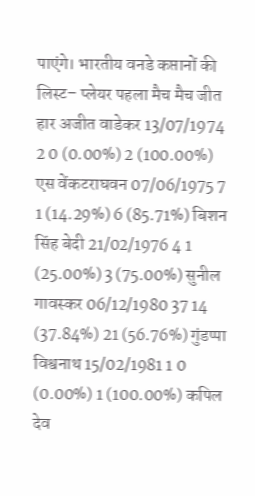पाएंगे। भारतीय वनडे कप्तानों की लिस्ट– प्लेयर पहला मैच मैच जीत हार अजीत वाडेकर 13/07/1974 2 0 (0.00%) 2 (100.00%) एस वेंकटराघवन 07/06/1975 7 1 (14.29%) 6 (85.71%) बिशन सिंह बेदी 21/02/1976 4 1 (25.00%) 3 (75.00%) सुनील गावस्कर 06/12/1980 37 14 (37.84%) 21 (56.76%) गुंडप्पा विश्वनाथ 15/02/1981 1 0 (0.00%) 1 (100.00%) कपिल देव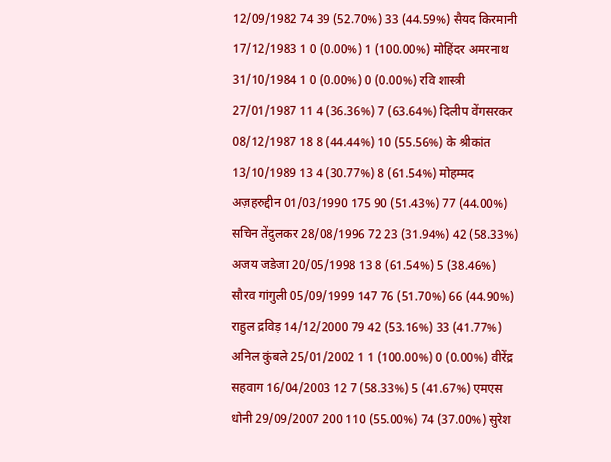12/09/1982 74 39 (52.70%) 33 (44.59%) सैयद किरमानी 17/12/1983 1 0 (0.00%) 1 (100.00%) मोहिंदर अमरनाथ 31/10/1984 1 0 (0.00%) 0 (0.00%) रवि शास्त्री 27/01/1987 11 4 (36.36%) 7 (63.64%) दिलीप वेंगसरकर 08/12/1987 18 8 (44.44%) 10 (55.56%) के श्रीकांत 13/10/1989 13 4 (30.77%) 8 (61.54%) मोहम्मद अज़हरुद्दीन 01/03/1990 175 90 (51.43%) 77 (44.00%) सचिन तेंदुलकर 28/08/1996 72 23 (31.94%) 42 (58.33%) अजय जडेजा 20/05/1998 13 8 (61.54%) 5 (38.46%) सौरव गांगुली 05/09/1999 147 76 (51.70%) 66 (44.90%) राहुल द्रविड़ 14/12/2000 79 42 (53.16%) 33 (41.77%) अनिल कुंबले 25/01/2002 1 1 (100.00%) 0 (0.00%) वीरेंद्र सहवाग 16/04/2003 12 7 (58.33%) 5 (41.67%) एमएस धोनी 29/09/2007 200 110 (55.00%) 74 (37.00%) सुरेश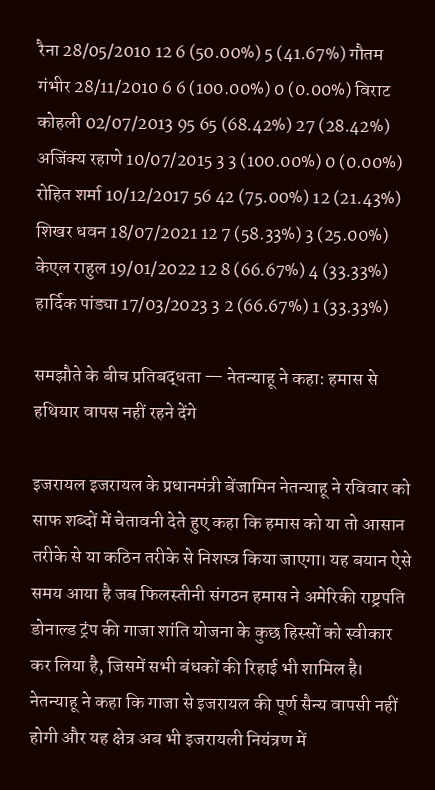रैना 28/05/2010 12 6 (50.00%) 5 (41.67%) गौतम गंभीर 28/11/2010 6 6 (100.00%) 0 (0.00%) विराट कोहली 02/07/2013 95 65 (68.42%) 27 (28.42%) अजिंक्य रहाणे 10/07/2015 3 3 (100.00%) 0 (0.00%) रोहित शर्मा 10/12/2017 56 42 (75.00%) 12 (21.43%) शिखर धवन 18/07/2021 12 7 (58.33%) 3 (25.00%) केएल राहुल 19/01/2022 12 8 (66.67%) 4 (33.33%) हार्दिक पांड्या 17/03/2023 3 2 (66.67%) 1 (33.33%)

समझौते के बीच प्रतिबद्धता — नेतन्याहू ने कहा: हमास से हथियार वापस नहीं रहने देंगे

इजरायल इजरायल के प्रधानमंत्री बेंजामिन नेतन्याहू ने रविवार को साफ शब्दों में चेतावनी देते हुए कहा कि हमास को या तो आसान तरीके से या कठिन तरीके से निशस्त्र किया जाएगा। यह बयान ऐसे समय आया है जब फिलस्तीनी संगठन हमास ने अमेरिकी राष्ट्रपति डोनाल्ड ट्रंप की गाजा शांति योजना के कुछ हिस्सों को स्वीकार कर लिया है, जिसमें सभी बंधकों की रिहाई भी शामिल है। नेतन्याहू ने कहा कि गाजा से इजरायल की पूर्ण सैन्य वापसी नहीं होगी और यह क्षेत्र अब भी इजरायली नियंत्रण में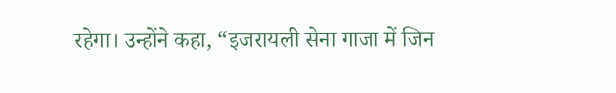रहेगा। उन्होंने कहा, “इजरायली सेना गाजा में जिन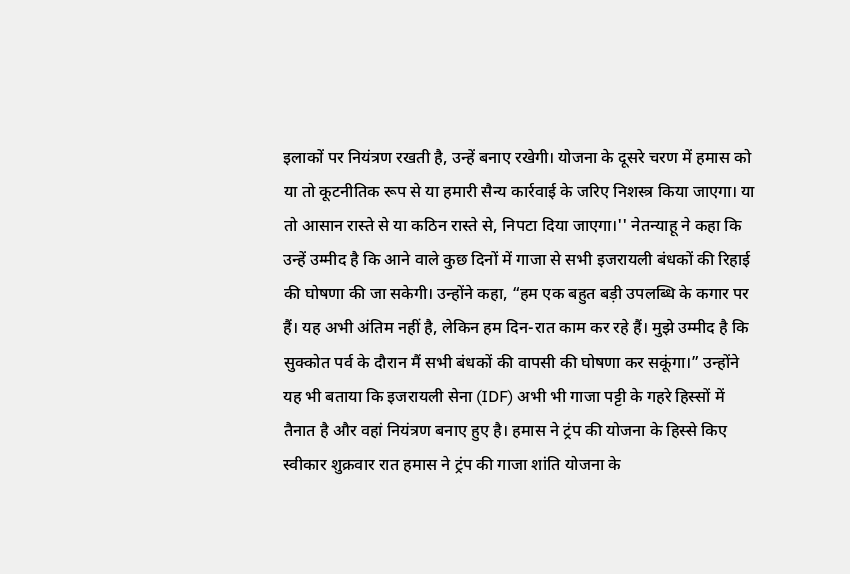इलाकों पर नियंत्रण रखती है, उन्हें बनाए रखेगी। योजना के दूसरे चरण में हमास को या तो कूटनीतिक रूप से या हमारी सैन्य कार्रवाई के जरिए निशस्त्र किया जाएगा। या तो आसान रास्ते से या कठिन रास्ते से, निपटा दिया जाएगा।'' नेतन्याहू ने कहा कि उन्हें उम्मीद है कि आने वाले कुछ दिनों में गाजा से सभी इजरायली बंधकों की रिहाई की घोषणा की जा सकेगी। उन्होंने कहा, “हम एक बहुत बड़ी उपलब्धि के कगार पर हैं। यह अभी अंतिम नहीं है, लेकिन हम दिन-रात काम कर रहे हैं। मुझे उम्मीद है कि सुक्कोत पर्व के दौरान मैं सभी बंधकों की वापसी की घोषणा कर सकूंगा।” उन्होंने यह भी बताया कि इजरायली सेना (IDF) अभी भी गाजा पट्टी के गहरे हिस्सों में तैनात है और वहां नियंत्रण बनाए हुए है। हमास ने ट्रंप की योजना के हिस्से किए स्वीकार शुक्रवार रात हमास ने ट्रंप की गाजा शांति योजना के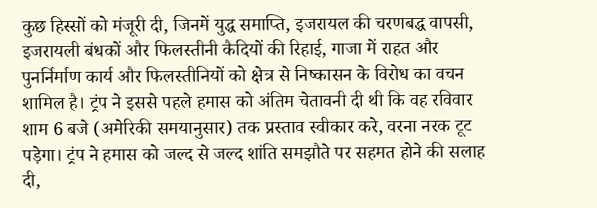कुछ हिस्सों को मंजूरी दी, जिनमें युद्ध समाप्ति, इजरायल की चरणबद्ध वापसी, इजरायली बंधकों और फिलस्तीनी कैदियों की रिहाई, गाजा में राहत और पुनर्निर्माण कार्य और फिलस्तीनियों को क्षेत्र से निष्कासन के विरोध का वचन शामिल है। ट्रंप ने इससे पहले हमास को अंतिम चेतावनी दी थी कि वह रविवार शाम 6 बजे (अमेरिकी समयानुसार) तक प्रस्ताव स्वीकार करे, वरना नरक टूट पड़ेगा। ट्रंप ने हमास को जल्द से जल्द शांति समझौते पर सहमत होने की सलाह दी,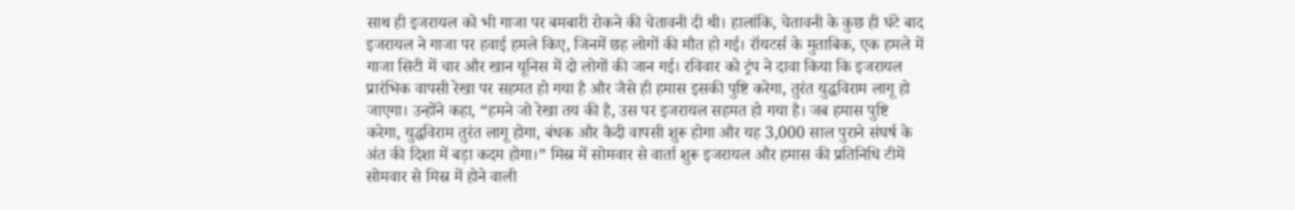साथ ही इजरायल को भी गाजा पर बमबारी रोकने की चेतावनी दी थी। हालांकि, चेतावनी के कुछ ही घंटे बाद इजरायल ने गाजा पर हवाई हमले किए, जिनमें छह लोगों की मौत हो गई। रॉयटर्स के मुताबिक, एक हमले में गाजा सिटी में चार और खान यूनिस में दो लोगों की जान गई। रविवार को ट्रंप ने दावा किया कि इजरायल प्रारंभिक वापसी रेखा पर सहमत हो गया है और जैसे ही हमास इसकी पुष्टि करेगा, तुरंत युद्धविराम लागू हो जाएगा। उन्होंने कहा, “हमने जो रेखा तय की है, उस पर इजरायल सहमत हो गया है। जब हमास पुष्टि करेगा, युद्धविराम तुरंत लागू होगा, बंधक और कैदी वापसी शुरू होगा और यह 3,000 साल पुराने संघर्ष के अंत की दिशा में बड़ा कदम होगा।” मिस्र में सोमवार से वार्ता शुरू इजरायल और हमास की प्रतिनिधि टीमें सोमवार से मिस्र में होने वाली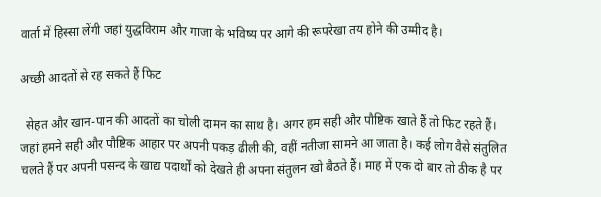वार्ता में हिस्सा लेंगी जहां युद्धविराम और गाजा के भविष्य पर आगे की रूपरेखा तय होने की उम्मीद है।

अच्छी आदतों से रह सकते हैं फिट

  सेहत और खान-पान की आदतों का चोली दामन का साथ है। अगर हम सही और पौष्टिक खाते हैं तो फिट रहते हैं। जहां हमने सही और पौष्टिक आहार पर अपनी पकड़ ढीली की, वहीं नतीजा सामने आ जाता है। कई लोग वैसे संतुलित चलते हैं पर अपनी पसन्द के खाद्य पदार्थों को देखते ही अपना संतुलन खो बैठते हैं। माह में एक दो बार तो ठीक है पर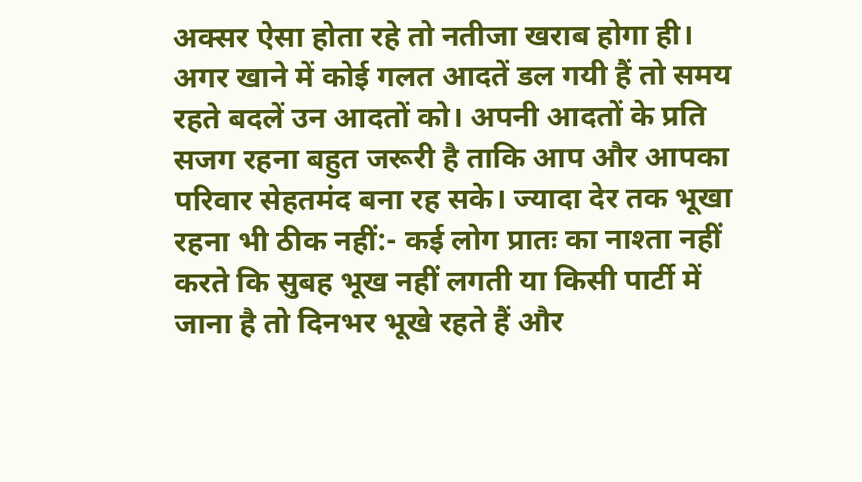अक्सर ऐसा होता रहे तो नतीजा खराब होगा ही। अगर खाने में कोई गलत आदतें डल गयी हैं तो समय रहते बदलें उन आदतों को। अपनी आदतों के प्रति सजग रहना बहुत जरूरी है ताकि आप और आपका परिवार सेहतमंद बना रह सके। ज्यादा देर तक भूखा रहना भी ठीक नहीं:- कई लोग प्रातः का नाश्ता नहीं करते कि सुबह भूख नहीं लगती या किसी पार्टी में जाना है तो दिनभर भूखे रहते हैं और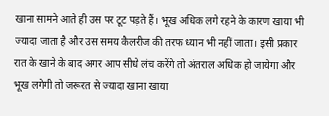खाना सामने आते ही उस पर टूट पड़ते हैं। भूख अधिक लगे रहने के कारण खाया भी ज्यादा जाता है और उस समय कैलरीज की तरफ ध्यान भी नहीं जाता। इसी प्रकार रात के खाने के बाद अगर आप सीधे लंच करेंगे तो अंतराल अधिक हो जायेगा और भूख लगेगी तो जरूरत से ज्यादा खाना खाया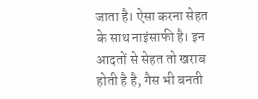जाता है। ऐसा करना सेहत के साथ नाइंसाफी है। इन आदतों से सेहत तो खराब होती है है, गैस भी बनती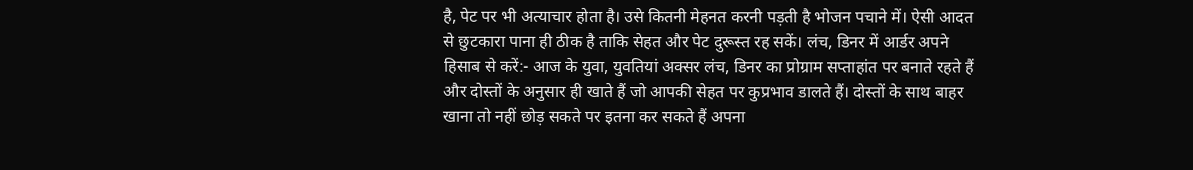है, पेट पर भी अत्याचार होता है। उसे कितनी मेहनत करनी पड़ती है भोजन पचाने में। ऐसी आदत से छुटकारा पाना ही ठीक है ताकि सेहत और पेट दुरूस्त रह सकें। लंच, डिनर में आर्डर अपने हिसाब से करें:- आज के युवा, युवतियां अक्सर लंच, डिनर का प्रोग्राम सप्ताहांत पर बनाते रहते हैं और दोस्तों के अनुसार ही खाते हैं जो आपकी सेहत पर कुप्रभाव डालते हैं। दोस्तों के साथ बाहर खाना तो नहीं छोड़ सकते पर इतना कर सकते हैं अपना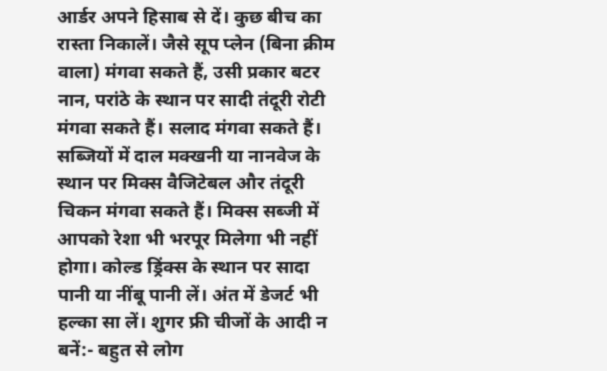आर्डर अपने हिसाब से दें। कुछ बीच का रास्ता निकालें। जैसे सूप प्लेन (बिना क्रीम वाला) मंगवा सकते हैं, उसी प्रकार बटर नान, परांठे के स्थान पर सादी तंदूरी रोटी मंगवा सकते हैं। सलाद मंगवा सकते हैं। सब्जियों में दाल मक्खनी या नानवेज के स्थान पर मिक्स वैजिटेबल और तंदूरी चिकन मंगवा सकते हैं। मिक्स सब्जी में आपको रेशा भी भरपूर मिलेगा भी नहीं होगा। कोल्ड ड्रिंक्स के स्थान पर सादा पानी या नींबू पानी लें। अंत में डेजर्ट भी हल्का सा लें। शुगर फ्री चीजों के आदी न बनें:- बहुत से लोग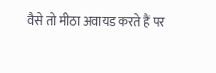वैसे तो मीठा अवायड करते हैं पर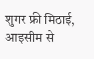शुगर फ्री मिठाई, आइसीम से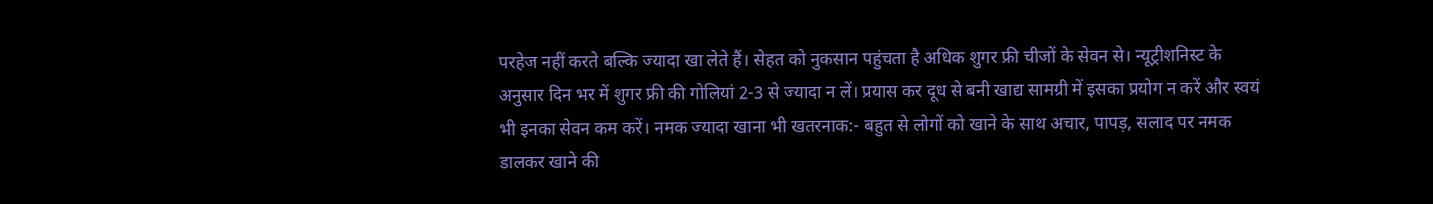परहेज नहीं करते बल्कि ज्यादा खा लेते हैं। सेहत को नुकसान पहुंचता है अधिक शुगर फ्री चीजों के सेवन से। न्यूट्रीशनिस्ट के अनुसार दिन भर में शुगर फ्री की गोलियां 2-3 से ज्यादा न लें। प्रयास कर दूध से बनी खाद्य सामग्री में इसका प्रयोग न करें और स्वयं भी इनका सेवन कम करें। नमक ज्यादा खाना भी खतरनाक:- बहुत से लोगों को खाने के साथ अचार, पापड़, सलाद पर नमक डालकर खाने की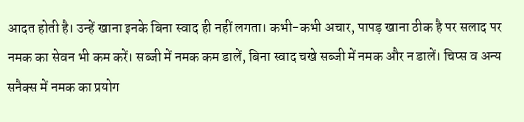आदत होती है। उन्हें खाना इनके बिना स्वाद ही नहीं लगता। कभी-कभी अचार, पापड़ खाना ठीक है पर सलाद पर नमक का सेवन भी कम करें। सब्जी में नमक कम डालें, बिना स्वाद चखे सब्जी में नमक और न डालें। चिप्स व अन्य सनैक्स में नमक का प्रयोग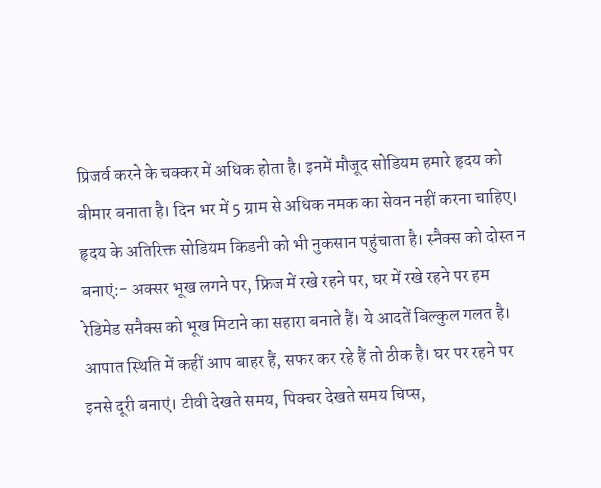प्रिजर्व करने के चक्कर में अधिक होता है। इनमें मौजूद सोडियम हमारे हृदय को बीमार बनाता है। दिन भर में 5 ग्राम से अधिक नमक का सेवन नहीं करना चाहिए। हृदय के अतिरिक्त सोडियम किडनी को भी नुकसान पहुंचाता है। स्नैक्स को दोस्त न बनाएं:- अक्सर भूख लगने पर, फ्रिज में रखे रहने पर, घर में रखे रहने पर हम रेडिमेड सनैक्स को भूख मिटाने का सहारा बनाते हैं। ये आदतें बिल्कुल गलत है। आपात स्थिति में कहीं आप बाहर हैं, सफर कर रहे हैं तो ठीक है। घर पर रहने पर इनसे दूरी बनाएं। टीवी देखते समय, पिक्चर देखते समय चिप्स,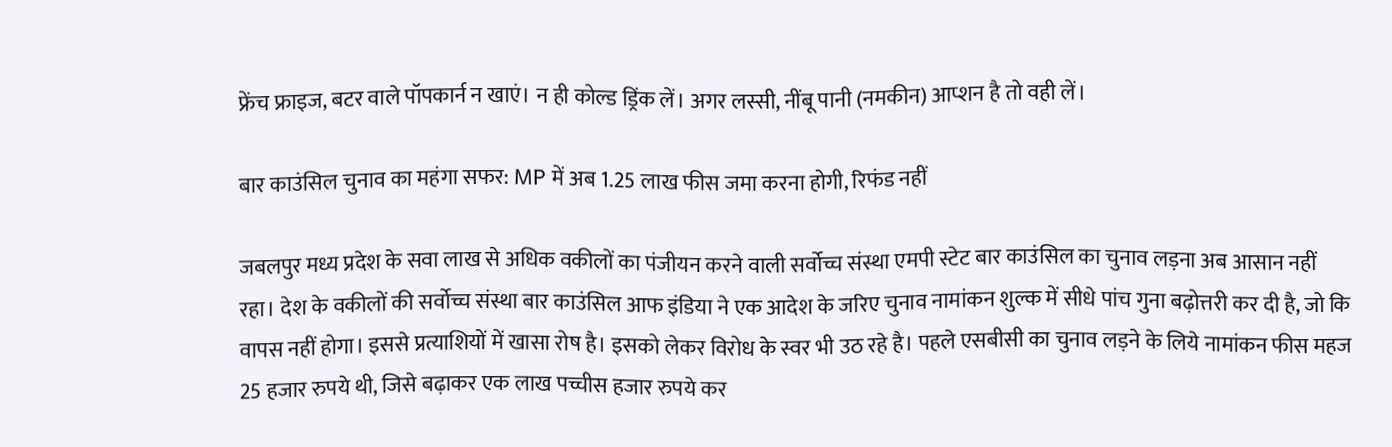फ्रेंच फ्राइज, बटर वाले पॉपकार्न न खाएं। न ही कोल्ड ड्रिंक लें। अगर लस्सी, नींबू पानी (नमकीन) आप्शन है तो वही लें।

बार काउंसिल चुनाव का महंगा सफर: MP में अब 1.25 लाख फीस जमा करना होगी, रिफंड नहीं

जबलपुर मध्य प्रदेश के सवा लाख से अधिक वकीलों का पंजीयन करने वाली सर्वोच्च संस्था एमपी स्टेट बार काउंसिल का चुनाव लड़ना अब आसान नहीं रहा। देश के वकीलों की सर्वोच्च संस्था बार काउंसिल आफ इंडिया ने एक आदेश के जरिए चुनाव नामांकन शुल्क में सीधे पांच गुना बढ़ोत्तरी कर दी है, जो कि वापस नहीं होगा। इससे प्रत्याशियों में खासा रोष है। इसको लेकर विरोध के स्वर भी उठ रहे है। पहले एसबीसी का चुनाव लड़ने के लिये नामांकन फीस महज 25 हजार रुपये थी, जिसे बढ़ाकर एक लाख पच्चीस हजार रुपये कर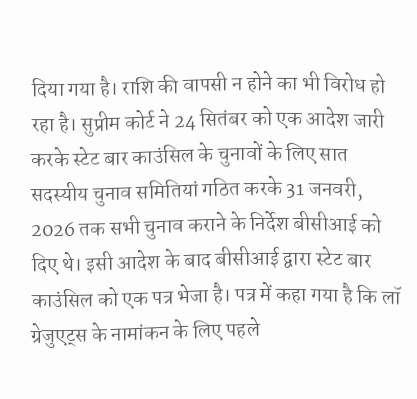दिया गया है। राशि की वापसी न होने का भी विरोध हो रहा है। सुप्रीम कोर्ट ने 24 सितंबर को एक आदेश जारी करके स्टेट बार काउंसिल के चुनावों के लिए सात सदस्यीय चुनाव समितियां गठित करके 31 जनवरी, 2026 तक सभी चुनाव कराने के निर्देश बीसीआई को दिए थे। इसी आदेश के बाद बीसीआई द्वारा स्टेट बार काउंसिल को एक पत्र भेजा है। पत्र में कहा गया है कि लॉ ग्रेजुएट्स के नामांकन के लिए पहले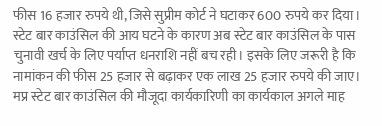फीस 16 हजार रुपये थी, जिसे सुप्रीम कोर्ट ने घटाकर 600 रुपये कर दिया। स्टेट बार काउंसिल की आय घटने के कारण अब स्टेट बार काउंसिल के पास चुनावी खर्च के लिए पर्याप्त धनराशि नहीं बच रही। इसके लिए जरूरी है कि नामांकन की फीस 25 हजार से बढ़ाकर एक लाख 25 हजार रुपये की जाए। मप्र स्टेट बार काउंसिल की मौजूदा कार्यकारिणी का कार्यकाल अगले माह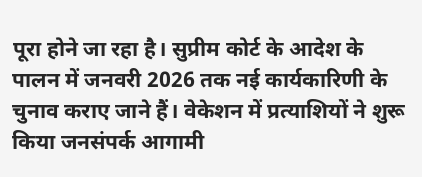पूरा होने जा रहा है। सुप्रीम कोर्ट के आदेश के पालन में जनवरी 2026 तक नई कार्यकारिणी के चुनाव कराए जाने हैं। वेकेशन में प्रत्याशियों ने शुरू किया जनसंपर्क आगामी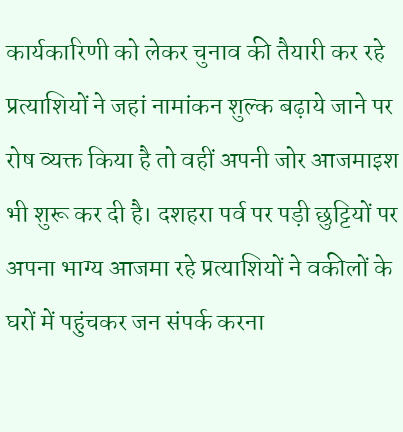कार्यकारिणी को लेकर चुनाव की तैयारी कर रहे प्रत्याशियों ने जहां नामांकन शुल्क बढ़ाये जाने पर रोष व्यक्त किया है तो वहीं अपनी जोर आजमाइश भी शुरू कर दी है। दशहरा पर्व पर पड़ी छुट्टियों पर अपना भाग्य आजमा रहे प्रत्याशियों ने वकीलों के घरों में पहुंचकर जन संपर्क करना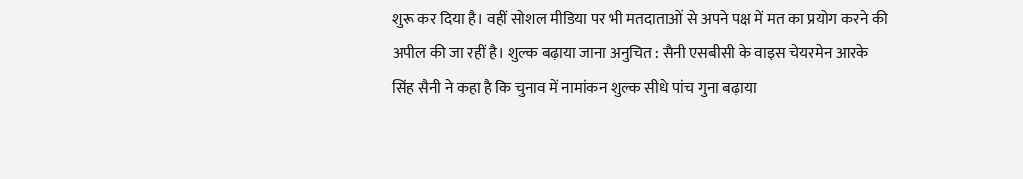शुरू कर दिया है। वहीं सोशल मीडिया पर भी मतदाताओं से अपने पक्ष में मत का प्रयोग करने की अपील की जा रहीं है। शुल्क बढ़ाया जाना अनुचित : सैनी एसबीसी के वाइस चेयरमेन आरके सिंह सैनी ने कहा है कि चुनाव में नामांकन शुल्क सीधे पांच गुना बढ़ाया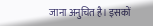जाना अनुचित है। इसकों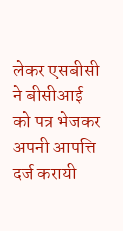लेकर एसबीसी ने बीसीआई को पत्र भेजकर अपनी आपत्ति दर्ज करायी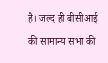है। जल्द ही बीसीआई की सामान्य सभा की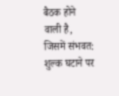बैठक होने वाली है, जिसमें संभवत: शुल्क घटाने पर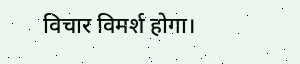विचार विमर्श होगा।